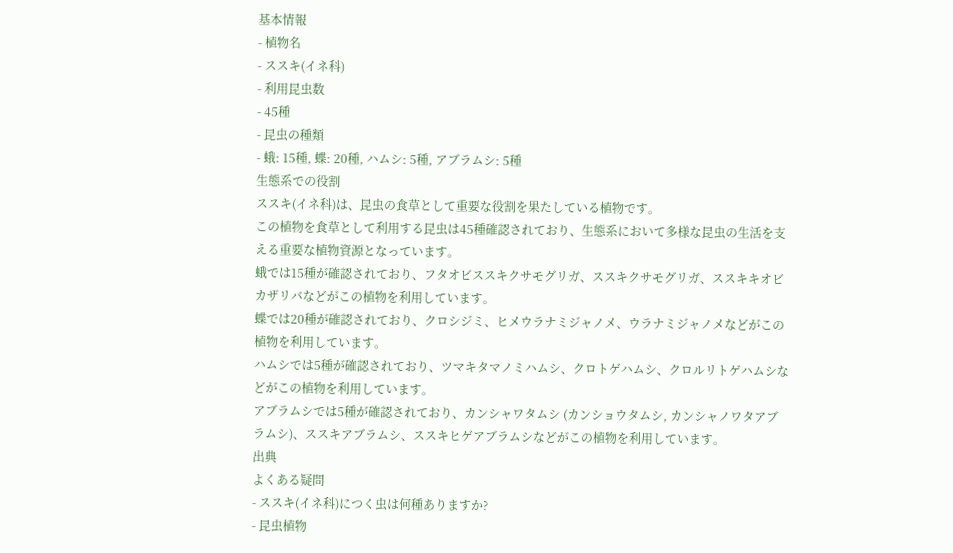基本情報
- 植物名
- ススキ(イネ科)
- 利用昆虫数
- 45種
- 昆虫の種類
- 蛾: 15種, 蝶: 20種, ハムシ: 5種, アブラムシ: 5種
生態系での役割
ススキ(イネ科)は、昆虫の食草として重要な役割を果たしている植物です。
この植物を食草として利用する昆虫は45種確認されており、生態系において多様な昆虫の生活を支える重要な植物資源となっています。
蛾では15種が確認されており、フタオビススキクサモグリガ、ススキクサモグリガ、ススキキオビカザリバなどがこの植物を利用しています。
蝶では20種が確認されており、クロシジミ、ヒメウラナミジャノメ、ウラナミジャノメなどがこの植物を利用しています。
ハムシでは5種が確認されており、ツマキタマノミハムシ、クロトゲハムシ、クロルリトゲハムシなどがこの植物を利用しています。
アブラムシでは5種が確認されており、カンシャワタムシ (カンショウタムシ, カンシャノワタアブラムシ)、ススキアブラムシ、ススキヒゲアブラムシなどがこの植物を利用しています。
出典
よくある疑問
- ススキ(イネ科)につく虫は何種ありますか?
- 昆虫植物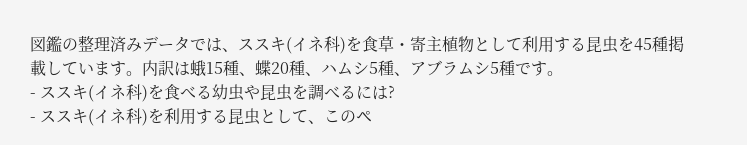図鑑の整理済みデータでは、ススキ(イネ科)を食草・寄主植物として利用する昆虫を45種掲載しています。内訳は蛾15種、蝶20種、ハムシ5種、アブラムシ5種です。
- ススキ(イネ科)を食べる幼虫や昆虫を調べるには?
- ススキ(イネ科)を利用する昆虫として、このペ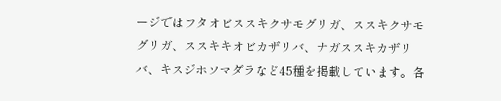ージではフタオビススキクサモグリガ、ススキクサモグリガ、ススキキオビカザリバ、ナガススキカザリバ、キスジホソマダラなど45種を掲載しています。各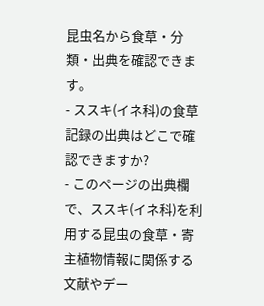昆虫名から食草・分類・出典を確認できます。
- ススキ(イネ科)の食草記録の出典はどこで確認できますか?
- このページの出典欄で、ススキ(イネ科)を利用する昆虫の食草・寄主植物情報に関係する文献やデー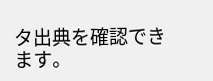タ出典を確認できます。